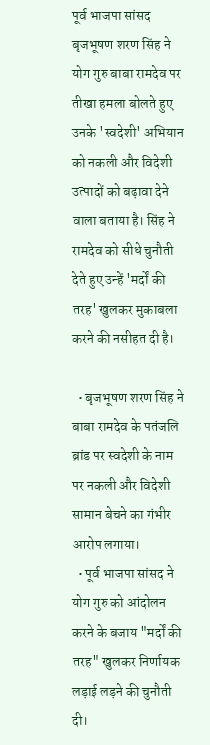पूर्व भाजपा सांसद बृजभूषण शरण सिंह ने योग गुरु बाबा रामदेव पर तीखा हमला बोलते हुए उनके 'स्वदेशी' अभियान को नकली और विदेशी उत्पादों को बढ़ावा देने वाला बताया है। सिंह ने रामदेव को सीधे चुनौती देते हुए उन्हें 'मर्दों की तरह' खुलकर मुकाबला करने की नसीहत दी है।

  • बृजभूषण शरण सिंह ने बाबा रामदेव के पतंजलि ब्रांड पर स्वदेशी के नाम पर नकली और विदेशी सामान बेचने का गंभीर आरोप लगाया।
  • पूर्व भाजपा सांसद ने योग गुरु को आंदोलन करने के बजाय "मर्दों की तरह" खुलकर निर्णायक लड़ाई लड़ने की चुनौती दी।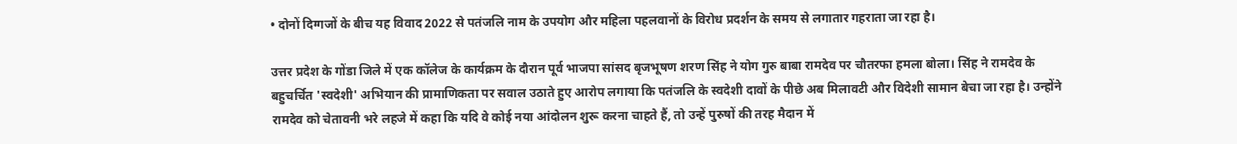• दोनों दिग्गजों के बीच यह विवाद 2022 से पतंजलि नाम के उपयोग और महिला पहलवानों के विरोध प्रदर्शन के समय से लगातार गहराता जा रहा है।

उत्तर प्रदेश के गोंडा जिले में एक कॉलेज के कार्यक्रम के दौरान पूर्व भाजपा सांसद बृजभूषण शरण सिंह ने योग गुरु बाबा रामदेव पर चौतरफा हमला बोला। सिंह ने रामदेव के बहुचर्चित 'स्वदेशी' अभियान की प्रामाणिकता पर सवाल उठाते हुए आरोप लगाया कि पतंजलि के स्वदेशी दावों के पीछे अब मिलावटी और विदेशी सामान बेचा जा रहा है। उन्होंने रामदेव को चेतावनी भरे लहजे में कहा कि यदि वे कोई नया आंदोलन शुरू करना चाहते हैं, तो उन्हें पुरुषों की तरह मैदान में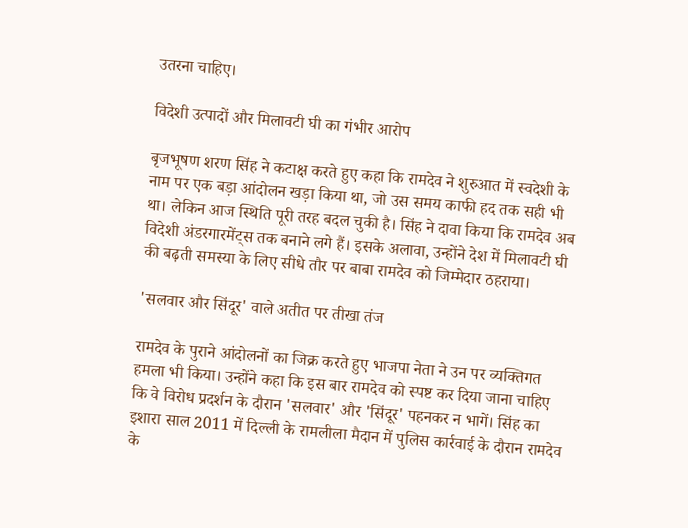उतरना चाहिए।

विदेशी उत्पादों और मिलावटी घी का गंभीर आरोप

बृजभूषण शरण सिंह ने कटाक्ष करते हुए कहा कि रामदेव ने शुरुआत में स्वदेशी के नाम पर एक बड़ा आंदोलन खड़ा किया था, जो उस समय काफी हद तक सही भी था। लेकिन आज स्थिति पूरी तरह बदल चुकी है। सिंह ने दावा किया कि रामदेव अब विदेशी अंडरगारमेंट्स तक बनाने लगे हैं। इसके अलावा, उन्होंने देश में मिलावटी घी की बढ़ती समस्या के लिए सीधे तौर पर बाबा रामदेव को जिम्मेदार ठहराया।

'सलवार और सिंदूर' वाले अतीत पर तीखा तंज

रामदेव के पुराने आंदोलनों का जिक्र करते हुए भाजपा नेता ने उन पर व्यक्तिगत हमला भी किया। उन्होंने कहा कि इस बार रामदेव को स्पष्ट कर दिया जाना चाहिए कि वे विरोध प्रदर्शन के दौरान 'सलवार' और 'सिंदूर' पहनकर न भागें। सिंह का इशारा साल 2011 में दिल्ली के रामलीला मैदान में पुलिस कार्रवाई के दौरान रामदेव के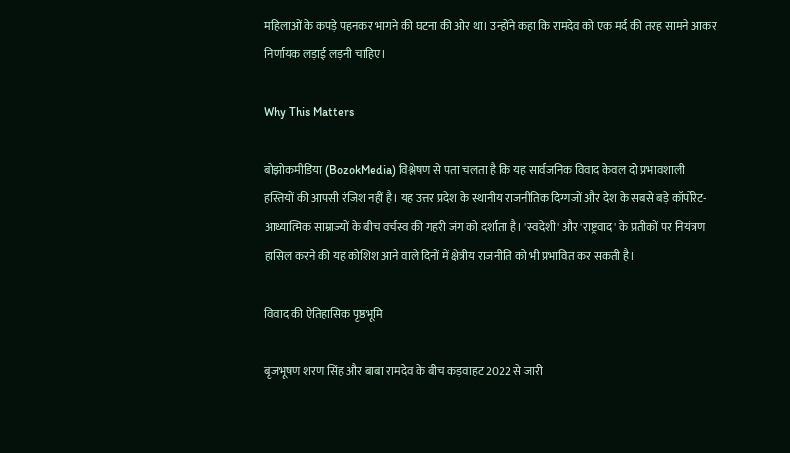महिलाओं के कपड़े पहनकर भागने की घटना की ओर था। उन्होंने कहा कि रामदेव को एक मर्द की तरह सामने आकर निर्णायक लड़ाई लड़नी चाहिए।

Why This Matters

बोझोकमीडिया (BozokMedia) विश्लेषण से पता चलता है कि यह सार्वजनिक विवाद केवल दो प्रभावशाली हस्तियों की आपसी रंजिश नहीं है। यह उत्तर प्रदेश के स्थानीय राजनीतिक दिग्गजों और देश के सबसे बड़े कॉर्पोरेट-आध्यात्मिक साम्राज्यों के बीच वर्चस्व की गहरी जंग को दर्शाता है। 'स्वदेशी' और 'राष्ट्रवाद' के प्रतीकों पर नियंत्रण हासिल करने की यह कोशिश आने वाले दिनों में क्षेत्रीय राजनीति को भी प्रभावित कर सकती है।

विवाद की ऐतिहासिक पृष्ठभूमि

बृजभूषण शरण सिंह और बाबा रामदेव के बीच कड़वाहट 2022 से जारी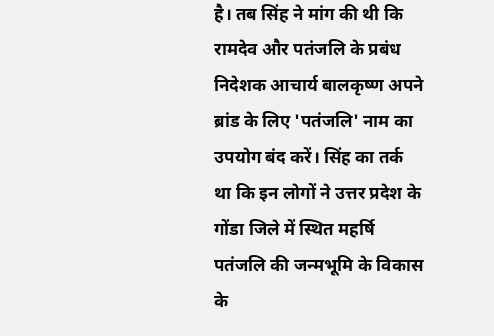है। तब सिंह ने मांग की थी कि रामदेव और पतंजलि के प्रबंध निदेशक आचार्य बालकृष्ण अपने ब्रांड के लिए 'पतंजलि' नाम का उपयोग बंद करें। सिंह का तर्क था कि इन लोगों ने उत्तर प्रदेश के गोंडा जिले में स्थित महर्षि पतंजलि की जन्मभूमि के विकास के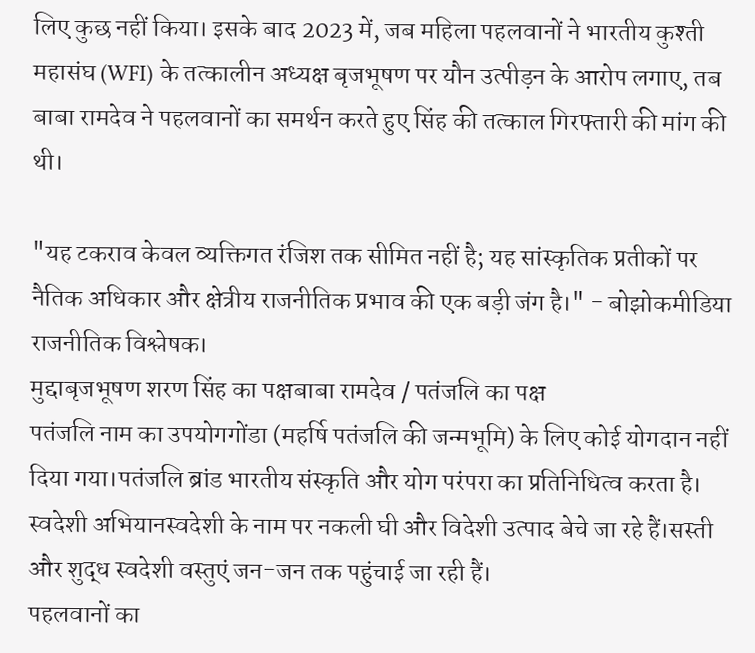लिए कुछ नहीं किया। इसके बाद 2023 में, जब महिला पहलवानों ने भारतीय कुश्ती महासंघ (WFI) के तत्कालीन अध्यक्ष बृजभूषण पर यौन उत्पीड़न के आरोप लगाए, तब बाबा रामदेव ने पहलवानों का समर्थन करते हुए सिंह की तत्काल गिरफ्तारी की मांग की थी।

"यह टकराव केवल व्यक्तिगत रंजिश तक सीमित नहीं है; यह सांस्कृतिक प्रतीकों पर नैतिक अधिकार और क्षेत्रीय राजनीतिक प्रभाव की एक बड़ी जंग है।" - बोझोकमीडिया राजनीतिक विश्लेषक।
मुद्दाबृजभूषण शरण सिंह का पक्षबाबा रामदेव / पतंजलि का पक्ष
पतंजलि नाम का उपयोगगोंडा (महर्षि पतंजलि की जन्मभूमि) के लिए कोई योगदान नहीं दिया गया।पतंजलि ब्रांड भारतीय संस्कृति और योग परंपरा का प्रतिनिधित्व करता है।
स्वदेशी अभियानस्वदेशी के नाम पर नकली घी और विदेशी उत्पाद बेचे जा रहे हैं।सस्ती और शुद्ध स्वदेशी वस्तुएं जन-जन तक पहुंचाई जा रही हैं।
पहलवानों का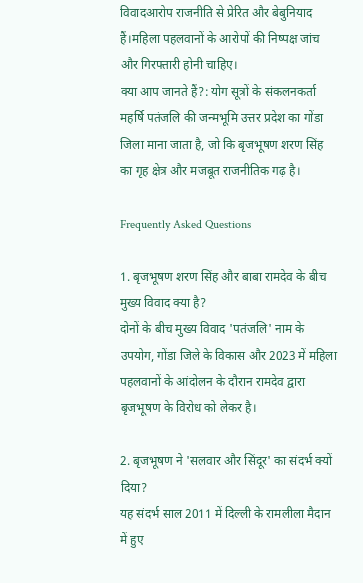विवादआरोप राजनीति से प्रेरित और बेबुनियाद हैं।महिला पहलवानों के आरोपों की निष्पक्ष जांच और गिरफ्तारी होनी चाहिए।
क्या आप जानते हैं?: योग सूत्रों के संकलनकर्ता महर्षि पतंजलि की जन्मभूमि उत्तर प्रदेश का गोंडा जिला माना जाता है, जो कि बृजभूषण शरण सिंह का गृह क्षेत्र और मजबूत राजनीतिक गढ़ है।

Frequently Asked Questions

1. बृजभूषण शरण सिंह और बाबा रामदेव के बीच मुख्य विवाद क्या है?
दोनों के बीच मुख्य विवाद 'पतंजलि' नाम के उपयोग, गोंडा जिले के विकास और 2023 में महिला पहलवानों के आंदोलन के दौरान रामदेव द्वारा बृजभूषण के विरोध को लेकर है।

2. बृजभूषण ने 'सलवार और सिंदूर' का संदर्भ क्यों दिया?
यह संदर्भ साल 2011 में दिल्ली के रामलीला मैदान में हुए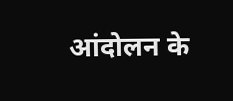आंदोलन के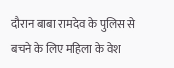दौरान बाबा रामदेव के पुलिस से बचने के लिए महिला के वेश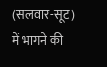(सलवार-सूट) में भागने की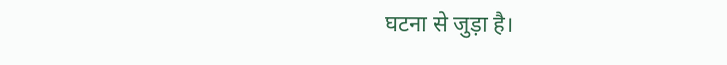घटना से जुड़ा है।